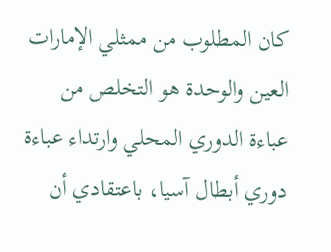كان المطلوب من ممثلي الإمارات العين والوحدة هو التخلص من عباءة الدوري المحلي وارتداء عباءة دوري أبطال آسيا، باعتقادي أن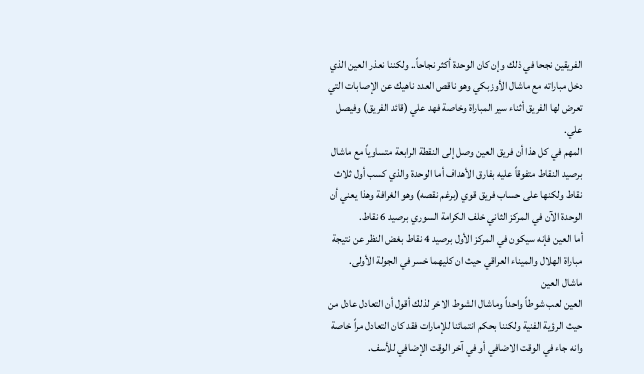الفريقين نجحا في ذلك وإن كان الوحدة أكثر نجاحاً.. ولكننا نعذر العين الذي دخل مباراته مع ماشال الأوزبكي وهو ناقص العدد ناهيك عن الإصابات التي تعرض لها الفريق أثناء سير المباراة وخاصة فهد علي (قائد الفريق) وفيصل علي.
المهم في كل هذا أن فريق العين وصل إلى النقطة الرابعة متساوياً مع ماشال برصيد النقاط متفوقاً عليه بفارق الأهداف أما الوحدة والذي كسب أول ثلاث نقاط ولكنها على حساب فريق قوي (برغم نقصه) وهو الغرافة وهذا يعني أن الوحدة الآن في المركز الثاني خلف الكرامة السوري برصيد 6 نقاط.
أما العين فإنه سيكون في المركز الأول برصيد 4 نقاط بغض النظر عن نتيجة مباراة الهلال والميناء العراقي حيث ان كليهما خسر في الجولة الأولى.
ماشال العين
العين لعب شوطاً واحداً وماشال الشوط الاخر لذلك أقول أن التعادل عادل من حيث الرؤية الفنية ولكننا بحكم انتمائنا للإمارات فقد كان التعادل مراً خاصة وانه جاء في الوقت الاضافي أو في آخر الوقت الإضافي للأسف.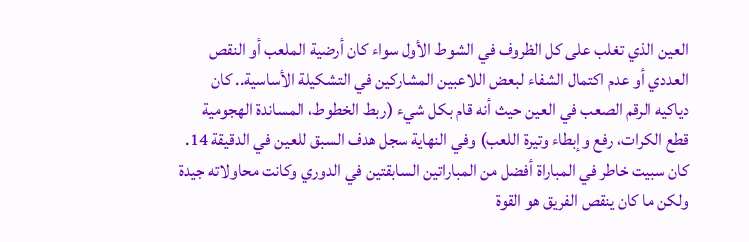العين الذي تغلب على كل الظروف في الشوط الأول سواء كان أرضية الملعب أو النقص العددي أو عدم اكتمال الشفاء لبعض اللاعبين المشاركين في التشكيلة الأساسية.. كان دياكيه الرقم الصعب في العين حيث أنه قام بكل شيء (ربط الخطوط، المساندة الهجومية قطع الكرات، رفع وإبطاء وتيرة اللعب) وفي النهاية سجل هدف السبق للعين في الدقيقة 14.
كان سبيت خاطر في المباراة أفضل من المباراتين السابقتين في الدوري وكانت محاولاته جيدة ولكن ما كان ينقص الفريق هو القوة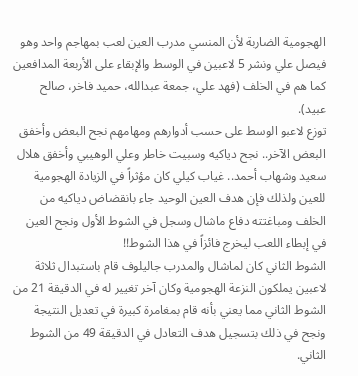الهجومية الضاربة لأن المنسي مدرب العين لعب بمهاجم واحد وهو فيصل علي ونشر 5 لاعبين في الوسط والإبقاء على الأربعة المدافعين كما هم في الخلف (فهد علي، جمعة عبدالله، حميد فاخر، صالح عبيد).
توزع لاعبو الوسط على حسب أدوارهم ومهامهم نجح البعض وأخفق البعض الآخر.. نجح دياكيه وسبيت خاطر وعلي الوهيبي وأخفق هلال سعيد وشهاب أحمد.. غياب كيلي كان مؤثراً في الزيادة الهجومية للعين ولذلك فإن هدف العين الوحيد جاء بانقضاض دياكيه من الخلف ومباغتته دفاع ماشال وسجل في الشوط الأول ونجح العين في إبطاء اللعب ليخرج فائزاً في هذا الشوط!!
الشوط الثاني كان لماشال والمدرب جاليلوف قام باستبدال ثلاثة لاعبين يملكون النزعة الهجومية وكان آخر تغيير له في الدقيقة 21 من الشوط الثاني مما يعني بأنه قام بمغامرة كبيرة في تعديل النتيجة ونجح في ذلك بتسجيل هدف التعادل في الدقيقة 49 من الشوط الثاني.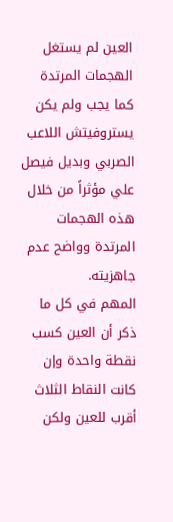العين لم يستغل الهجمات المرتدة كما يجب ولم يكن يستروفيتش اللاعب الصربي وبديل فيصل علي مؤثراً من خلال هذه الهجمات المرتدة وواضح عدم جاهزيته.
المهم في كل ما ذكر أن العين كسب نقطة واحدة وإن كانت النقاط الثلاث أقرب للعين ولكن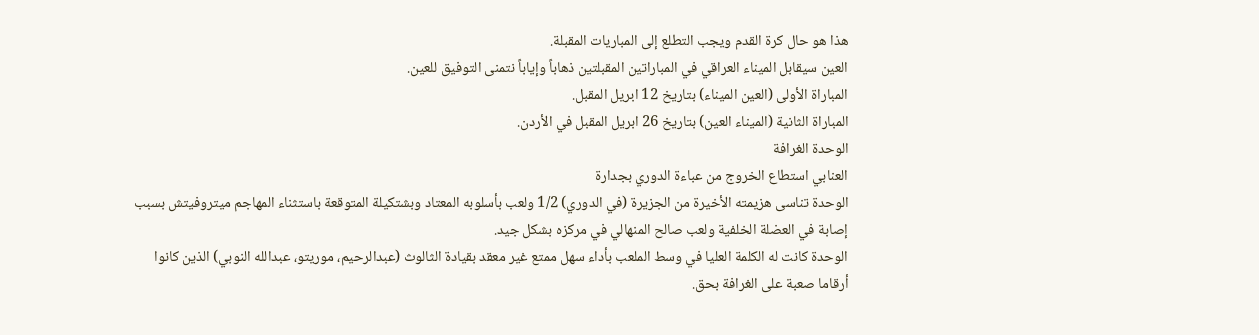هذا هو حال كرة القدم ويجب التطلع إلى المباريات المقبلة.
العين سيقابل الميناء العراقي في المباراتين المقبلتين ذهاباً وإياباً نتمنى التوفيق للعين.
المباراة الأولى (العين الميناء) بتاريخ 12 ابريل المقبل.
المباراة الثانية (الميناء العين) بتاريخ 26 ابريل المقبل في الأردن.
الوحدة الغرافة
العنابي استطاع الخروج من عباءة الدوري بجدارة
الوحدة تناسى هزيمته الأخيرة من الجزيرة (في الدوري) 1/2 ولعب بأسلوبه المعتاد وبشتكيلة المتوقعة باستثناء المهاجم ميتروفيتش بسبب إصابة في العضلة الخلفية ولعب صالح المنهالي في مركزه بشكل جيد.
الوحدة كانت له الكلمة العليا في وسط الملعب بأداء سهل ممتع غير معقد بقيادة الثالوث (عبدالرحيم، موريتو، عبدالله النوبي) الذين كانوا أرقاما صعبة على الغرافة بحق.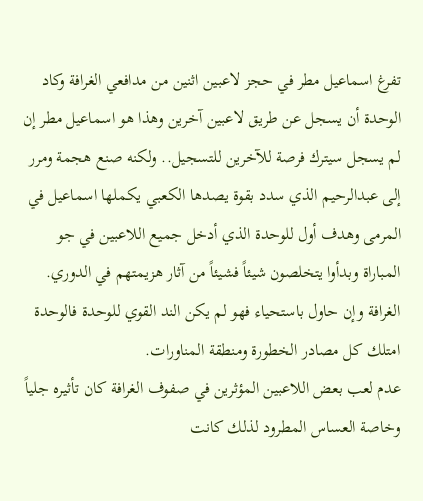تفرغ اسماعيل مطر في حجز لاعبين اثنين من مدافعي الغرافة وكاد الوحدة أن يسجل عن طريق لاعبين آخرين وهذا هو اسماعيل مطر إن لم يسجل سيترك فرصة للآخرين للتسجيل.. ولكنه صنع هجمة ومرر إلى عبدالرحيم الذي سدد بقوة يصدها الكعبي يكملها اسماعيل في المرمى وهدف أول للوحدة الذي أدخل جميع اللاعبين في جو المباراة وبدأوا يتخلصون شيئاً فشيئاً من آثار هزيمتهم في الدوري.
الغرافة وإن حاول باستحياء فهو لم يكن الند القوي للوحدة فالوحدة امتلك كل مصادر الخطورة ومنطقة المناورات.
عدم لعب بعض اللاعبين المؤثرين في صفوف الغرافة كان تأثيره جلياً وخاصة العساس المطرود لذلك كانت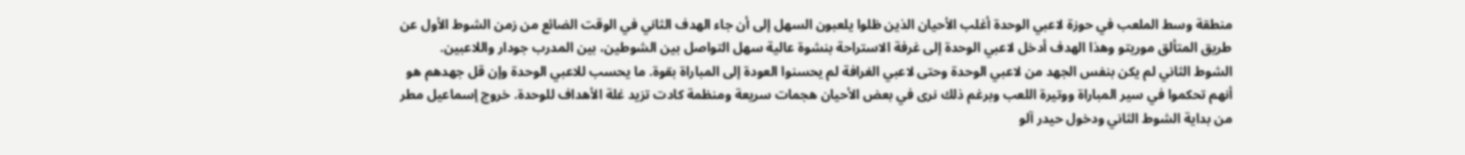منطقة وسط الملعب في حوزة لاعبي الوحدة أغلب الأحيان الذين ظلوا يلعبون السهل إلى أن جاء الهدف الثاني في الوقت الضائع من زمن الشوط الأول عن طريق المتألق موريتو وهذا الهدف أدخل لاعبي الوحدة إلى غرفة الاستراحة بنشوة عالية سهل التواصل بين الشوطين، بين المدرب جودار واللاعبين.
الشوط الثاني لم يكن بنفس الجهد من لاعبي الوحدة وحتى لاعبي الغرافة لم يحسنوا العودة إلى المباراة بقوة. ما يحسب للاعبي الوحدة وإن قل جهدهم هو أنهم تحكموا في سير المباراة ووتيرة اللعب وبرغم ذلك نرى في بعض الأحيان هجمات سريعة ومنظمة كادت تزيد غلة الأهداف للوحدة. خروج إسماعيل مطر من بداية الشوط الثاني ودخول حيدر آلو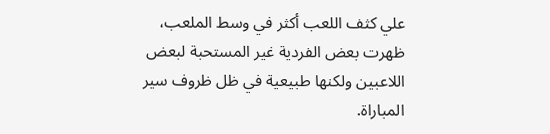علي كثف اللعب أكثر في وسط الملعب، ظهرت بعض الفردية غير المستحبة لبعض اللاعبين ولكنها طبيعية في ظل ظروف سير المباراة.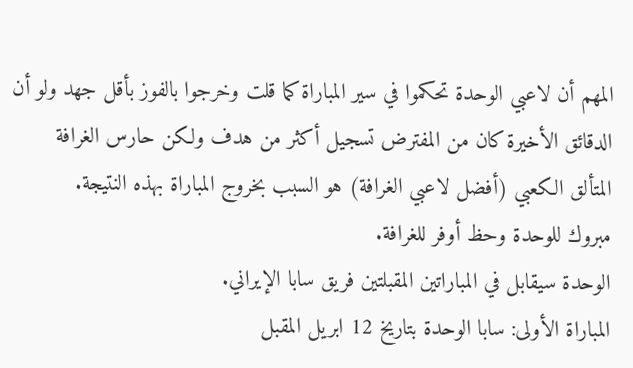المهم أن لاعبي الوحدة تحكموا في سير المباراة كما قلت وخرجوا بالفوز بأقل جهد ولو أن الدقائق الأخيرة كان من المفترض تسجيل أكثر من هدف ولكن حارس الغرافة المتألق الكعبي (أفضل لاعبي الغرافة) هو السبب بخروج المباراة بهذه النتيجة.
مبروك للوحدة وحظ أوفر للغرافة.
الوحدة سيقابل في المباراتين المقبلتين فريق سابا الإيراني.
المباراة الأولى: سابا الوحدة بتاريخ 12 ابريل المقبل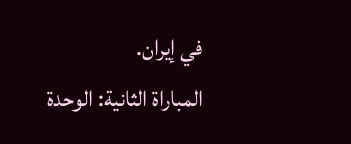في إيران.
المباراة الثانية: الوحدة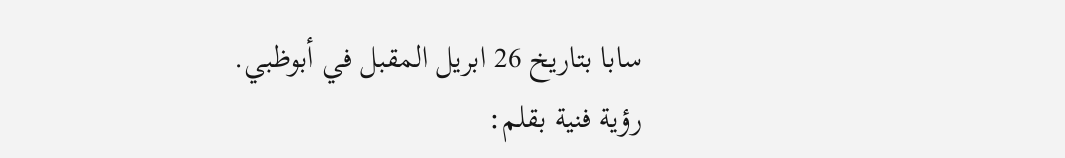سابا بتاريخ 26 ابريل المقبل في أبوظبي.
رؤية فنية بقلم: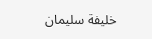خليفة سليمان